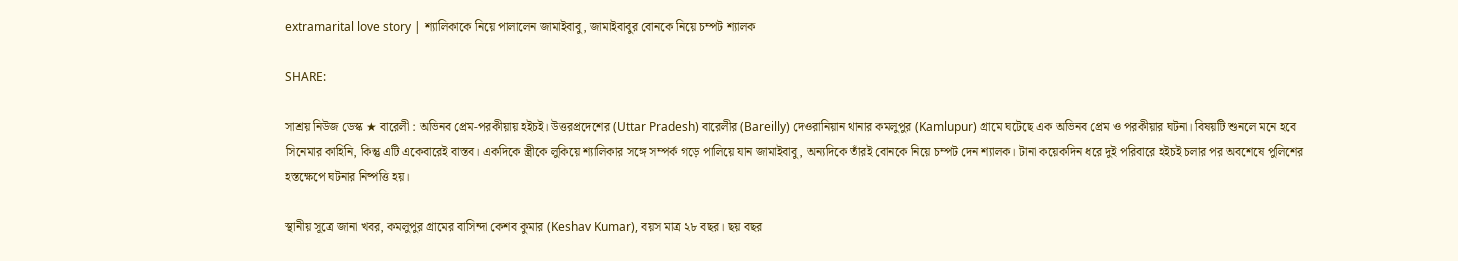extramarital love story | শ্যালিকাকে নিয়ে পালালেন জামাইবাবু, জামাইবাবুর বোনকে নিয়ে চম্পট শ্যালক

SHARE:

সাশ্রয় নিউজ ডেস্ক ★ বারেলী : অভিনব প্রেম-পরকীয়ায় হইচই। উত্তরপ্রদেশের (Uttar Pradesh) বারেলীর (Bareilly) দেওরানিয়ান থানার কমলুপুর (Kamlupur) গ্রামে ঘটেছে এক অভিনব প্রেম ও পরকীয়ার ঘটনা। বিষয়টি শুনলে মনে হবে সিনেমার কাহিনি, কিন্তু এটি একেবারেই বাস্তব। একদিকে স্ত্রীকে লুকিয়ে শ্যালিকার সঙ্গে সম্পর্ক গড়ে পালিয়ে যান জামাইবাবু, অন্যদিকে তাঁরই বোনকে নিয়ে চম্পট দেন শ্যালক। টানা কয়েকদিন ধরে দুই পরিবারে হইচই চলার পর অবশেষে পুলিশের হস্তক্ষেপে ঘটনার নিষ্পত্তি হয়।

স্থানীয় সূত্রে জানা খবর, কমলুপুর গ্রামের বাসিন্দা কেশব কুমার (Keshav Kumar), বয়স মাত্র ২৮ বছর। ছয় বছর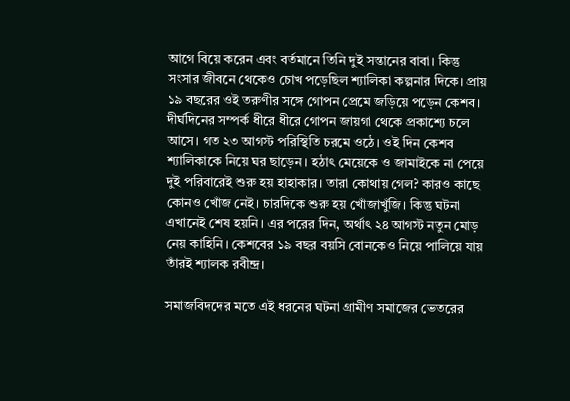আগে বিয়ে করেন এবং বর্তমানে তিনি দুই সন্তানের বাবা। কিন্তু সংসার জীবনে থেকেও চোখ পড়েছিল শ্যালিকা কল্পনার দিকে। প্রায় ১৯ বছরের ওই তরুণীর সঙ্গে গোপন প্রেমে জড়িয়ে পড়েন কেশব। দীর্ঘদিনের সম্পর্ক ধীরে ধীরে গোপন জায়গা থেকে প্রকাশ্যে চলে আসে। গত ২৩ আগস্ট পরিস্থিতি চরমে ওঠে। ওই দিন কেশব শ্যালিকাকে নিয়ে ঘর ছাড়েন। হঠাৎ মেয়েকে ও জামাইকে না পেয়ে দুই পরিবারেই শুরু হয় হাহাকার। তারা কোথায় গেল? কারও কাছে কোনও খোঁজ নেই। চারদিকে শুরু হয় খোঁজাখুঁজি। কিন্তু ঘটনা এখানেই শেষ হয়নি। এর পরের দিন, অর্থাৎ ২৪ আগস্ট নতুন মোড় নেয় কাহিনি। কেশবের ১৯ বছর বয়সি বোনকেও নিয়ে পালিয়ে যায় তাঁরই শ্যালক রবীন্দ্র।

সমাজবিদদের মতে এই ধরনের ঘটনা গ্রামীণ সমাজের ভেতরের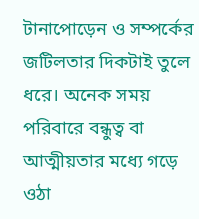টানাপোড়েন ও সম্পর্কের জটিলতার দিকটাই তুলে ধরে। অনেক সময় পরিবারে বন্ধুত্ব বা আত্মীয়তার মধ্যে গড়ে ওঠা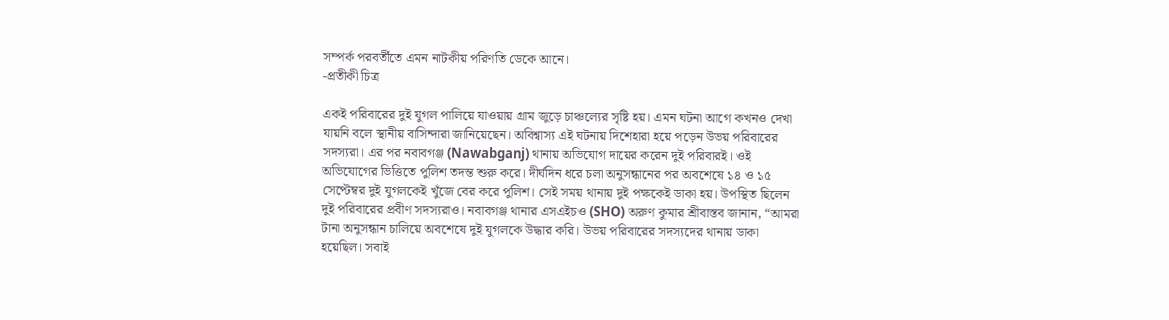সম্পর্ক পরবর্তীতে এমন নাটকীয় পরিণতি ডেকে আনে।
-প্রতীকী চিত্র

একই পরিবারের দুই যুগল পালিয়ে যাওয়ায় গ্রাম জুড়ে চাঞ্চল্যের সৃষ্টি হয়। এমন ঘটনা আগে কখনও দেখা যায়নি বলে স্থানীয় বাসিন্দারা জানিয়েছেন। অবিশ্বাস্য এই ঘটনায় দিশেহারা হয়ে পড়েন উভয় পরিবারের সদস্যরা। এর পর নবাবগঞ্জ (Nawabganj) থানায় অভিযোগ দায়ের করেন দুই পরিবারই। ওই অভিযোগের ভিত্তিতে পুলিশ তদন্ত শুরু করে। দীর্ঘদিন ধরে চলা অনুসন্ধানের পর অবশেষে ১৪ ও ১৫ সেপ্টেম্বর দুই যুগলকেই খুঁজে বের করে পুলিশ। সেই সময় থানায় দুই পক্ষকেই ডাকা হয়। উপস্থিত ছিলেন দুই পরিবারের প্রবীণ সদস্যরাও। নবাবগঞ্জ থানার এসএইচও (SHO) অরুণ কুমার শ্রীবাস্তব জানান, “আমরা টানা অনুসন্ধান চালিয়ে অবশেষে দুই যুগলকে উদ্ধার করি। উভয় পরিবারের সদস্যদের থানায় ডাকা হয়েছিল। সবাই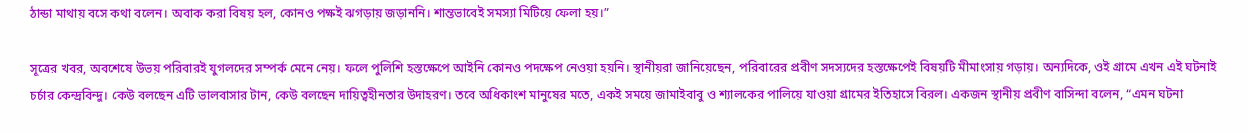ঠান্ডা মাথায় বসে কথা বলেন। অবাক করা বিষয় হল, কোনও পক্ষই ঝগড়ায় জড়াননি। শান্তভাবেই সমস্যা মিটিয়ে ফেলা হয়।”

সূত্রের খবর, অবশেষে উভয় পরিবারই যুগলদের সম্পর্ক মেনে নেয়। ফলে পুলিশি হস্তক্ষেপে আইনি কোনও পদক্ষেপ নেওয়া হয়নি। স্থানীয়রা জানিয়েছেন, পরিবারের প্রবীণ সদস্যদের হস্তক্ষেপেই বিষয়টি মীমাংসায় গড়ায়। অন্যদিকে, ওই গ্রামে এখন এই ঘটনাই চর্চার কেন্দ্রবিন্দু। কেউ বলছেন এটি ভালবাসার টান, কেউ বলছেন দায়িত্বহীনতার উদাহরণ। তবে অধিকাংশ মানুষের মতে, একই সময়ে জামাইবাবু ও শ্যালকের পালিয়ে যাওয়া গ্রামের ইতিহাসে বিরল। একজন স্থানীয় প্রবীণ বাসিন্দা বলেন, “এমন ঘটনা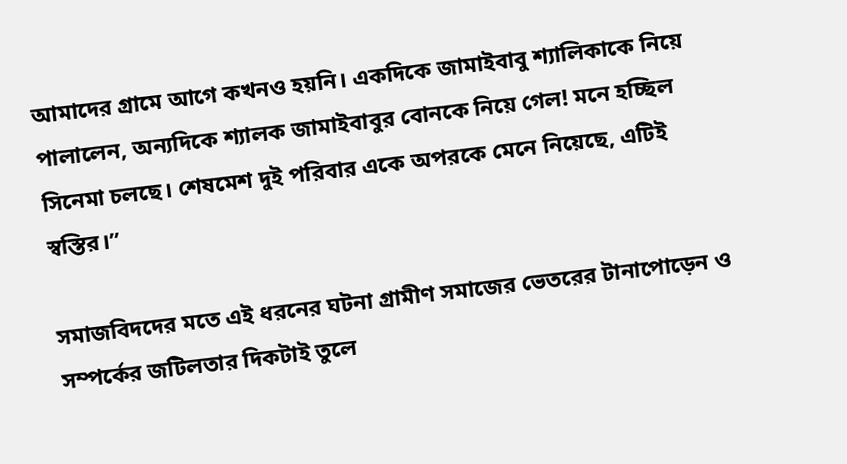আমাদের গ্রামে আগে কখনও হয়নি। একদিকে জামাইবাবু শ্যালিকাকে নিয়ে পালালেন, অন্যদিকে শ্যালক জামাইবাবুর বোনকে নিয়ে গেল! মনে হচ্ছিল সিনেমা চলছে। শেষমেশ দুই পরিবার একে অপরকে মেনে নিয়েছে, এটিই স্বস্তির।”

সমাজবিদদের মতে এই ধরনের ঘটনা গ্রামীণ সমাজের ভেতরের টানাপোড়েন ও সম্পর্কের জটিলতার দিকটাই তুলে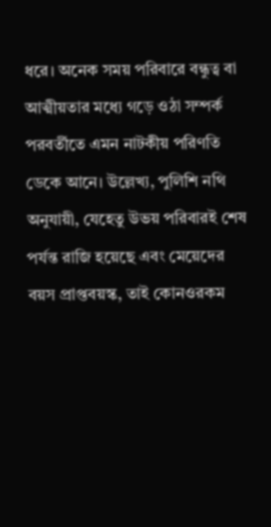ধরে। অনেক সময় পরিবারে বন্ধুত্ব বা আত্মীয়তার মধ্যে গড়ে ওঠা সম্পর্ক পরবর্তীতে এমন নাটকীয় পরিণতি ডেকে আনে। উল্লেখ্য, পুলিশি নথি অনুযায়ী, যেহেতু উভয় পরিবারই শেষ পর্যন্ত রাজি হয়েছে এবং মেয়েদের বয়স প্রাপ্তবয়স্ক, তাই কোনওরকম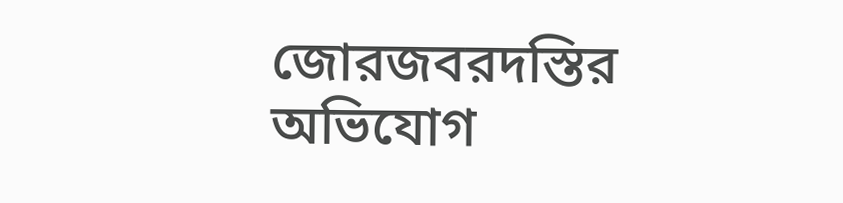জোরজবরদস্তির অভিযোগ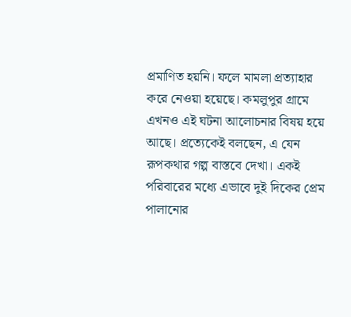প্রমাণিত হয়নি। ফলে মামলা প্রত্যাহার করে নেওয়া হয়েছে। কমলুপুর গ্রামে এখনও এই ঘটনা আলোচনার বিষয় হয়ে আছে। প্রত্যেকেই বলছেন, এ যেন রূপকথার গল্প বাস্তবে দেখা। একই পরিবারের মধ্যে এভাবে দুই দিকের প্রেম পালানোর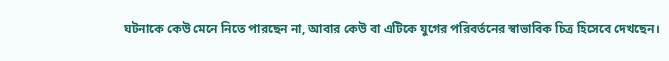ঘটনাকে কেউ মেনে নিতে পারছেন না, আবার কেউ বা এটিকে যুগের পরিবর্তনের স্বাভাবিক চিত্র হিসেবে দেখছেন।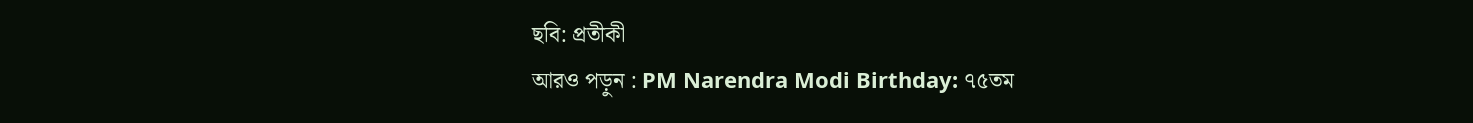ছবি: প্রতীকী
আরও পড়ুন : PM Narendra Modi Birthday: ৭৫তম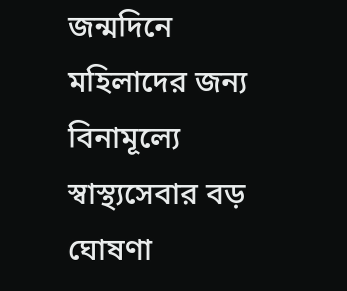জন্মদিনে মহিলাদের জন্য বিনামূল্যে স্বাস্থ্যসেবার বড় ঘোষণা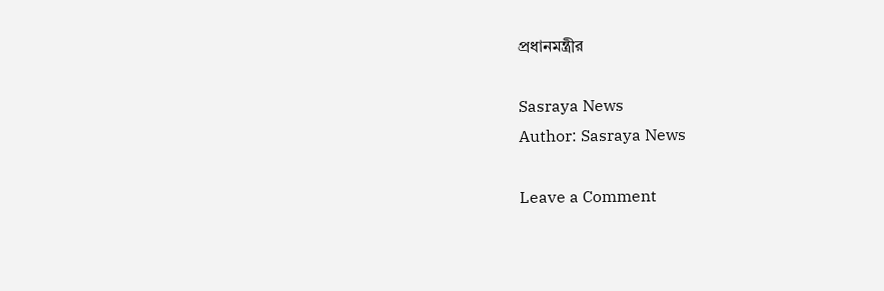প্রধানমন্ত্রীর

Sasraya News
Author: Sasraya News

Leave a Comment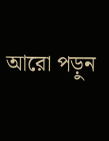আরো পড়ুন